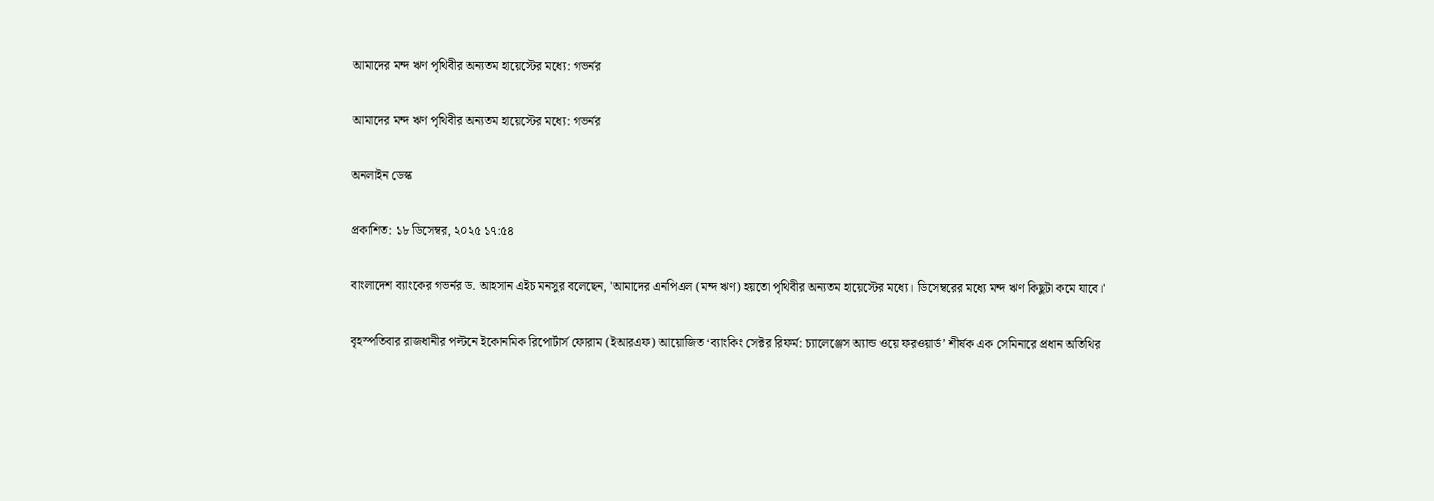আমাদের মন্দ ঋণ পৃথিবীর অন্যতম হায়েস্টের মধ্যে: গভর্নর

আমাদের মন্দ ঋণ পৃথিবীর অন্যতম হায়েস্টের মধ্যে: গভর্নর

অনলাইন ডেস্ক

প্রকাশিত: ১৮ ডিসেম্বর, ২০২৫ ১৭:৫৪

বাংলাদেশ ব্যাংকের গভর্নর ড. আহসান এইচ মনসুর বলেছেন, 'আমাদের এনপিএল (মন্দ ঋণ) হয়তো পৃথিবীর অন্যতম হায়েস্টের মধ্যে। ডিসেম্বরের মধ্যে মন্দ ঋণ কিছুটা কমে যাবে।'

বৃহস্পতিবার রাজধানীর পল্টনে ইকোনমিক রিপোর্টার্স ফোরাম (ইআরএফ) আয়োজিত ‘ব্যাংকিং সেক্টর রিফর্ম: চ্যালেঞ্জেস অ্যান্ড ওয়ে ফরওয়ার্ড’ শীর্ষক এক সেমিনারে প্রধান অতিথির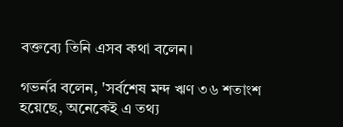বক্তব্যে তিনি এসব কথা বলেন।

গভর্নর বলেন, 'সর্বশেষ মন্দ ঋণ ৩৬ শতাংশ হয়েছে, অনেকেই এ তথ্য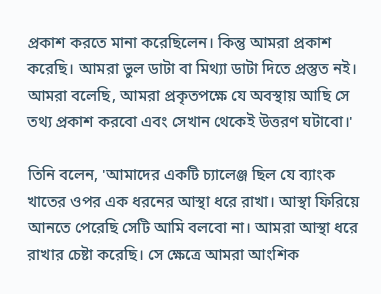প্রকাশ করতে মানা করেছিলেন। কিন্তু আমরা প্রকাশ করেছি। আমরা ভুল ডাটা বা মিথ্যা ডাটা দিতে প্রস্তুত নই। আমরা বলেছি, আমরা প্রকৃতপক্ষে যে অবস্থায় আছি সে তথ্য প্রকাশ করবো এবং সেখান থেকেই উত্তরণ ঘটাবো।'

তিনি বলেন, 'আমাদের একটি চ্যালেঞ্জ ছিল যে ব্যাংক খাতের ওপর এক ধরনের আস্থা ধরে রাখা। আস্থা ফিরিয়ে আনতে পেরেছি সেটি আমি বলবো না। আমরা আস্থা ধরে রাখার চেষ্টা করেছি। সে ক্ষেত্রে আমরা আংশিক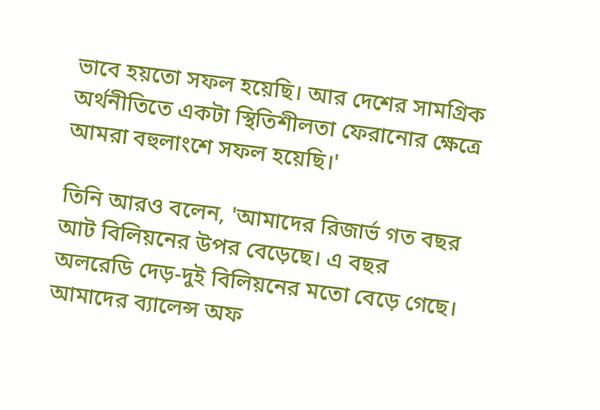ভাবে হয়তো সফল হয়েছি। আর দেশের সামগ্রিক অর্থনীতিতে একটা স্থিতিশীলতা ফেরানোর ক্ষেত্রে আমরা বহুলাংশে সফল হয়েছি।'

তিনি আরও বলেন, 'আমাদের রিজার্ভ গত বছর আট বিলিয়নের উপর বেড়েছে। এ বছর অলরেডি দেড়-দুই বিলিয়নের মতো বেড়ে গেছে। আমাদের ব্যালেন্স অফ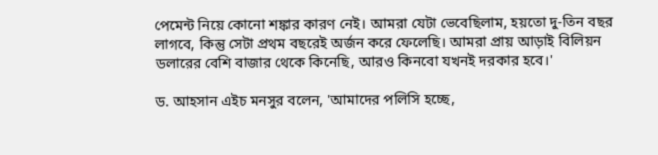পেমেন্ট নিয়ে কোনো শঙ্কার কারণ নেই। আমরা যেটা ভেবেছিলাম, হয়তো দু-তিন বছর লাগবে, কিন্তু সেটা প্রথম বছরেই অর্জন করে ফেলেছি। আমরা প্রায় আড়াই বিলিয়ন ডলারের বেশি বাজার থেকে কিনেছি, আরও কিনবো যখনই দরকার হবে।'

ড. আহসান এইচ মনসুর বলেন, 'আমাদের পলিসি হচ্ছে,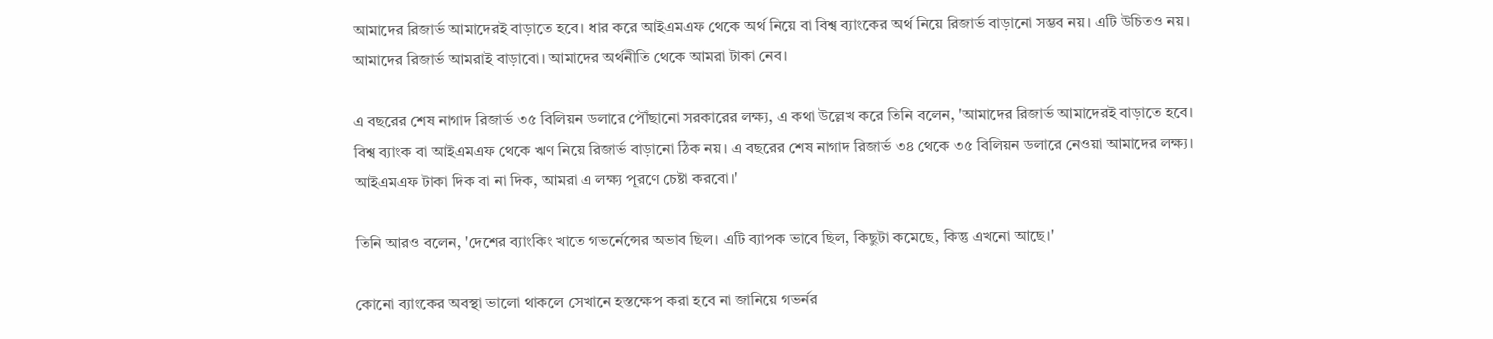আমাদের রিজার্ভ আমাদেরই বাড়াতে হবে। ধার করে আইএমএফ থেকে অর্থ নিয়ে বা বিশ্ব ব্যাংকের অর্থ নিয়ে রিজার্ভ বাড়ানো সম্ভব নয়। এটি উচিতও নয়। আমাদের রিজার্ভ আমরাই বাড়াবো। আমাদের অর্থনীতি থেকে আমরা টাকা নেব।

এ বছরের শেষ নাগাদ রিজার্ভ ৩৫ বিলিয়ন ডলারে পৌঁছানো সরকারের লক্ষ্য, এ কথা উল্লেখ করে তিনি বলেন, 'আমাদের রিজার্ভ আমাদেরই বাড়াতে হবে। বিশ্ব ব্যাংক বা আইএমএফ থেকে ঋণ নিয়ে রিজার্ভ বাড়ানো ঠিক নয়। এ বছরের শেষ নাগাদ রিজার্ভ ৩৪ থেকে ৩৫ বিলিয়ন ডলারে নেওয়া আমাদের লক্ষ্য। আইএমএফ টাকা দিক বা না দিক, আমরা এ লক্ষ্য পূরণে চেষ্টা করবো।'

তিনি আরও বলেন, 'দেশের ব্যাংকিং খাতে গভর্নেন্সের অভাব ছিল। এটি ব্যাপক ভাবে ছিল, কিছুটা কমেছে, কিন্তু এখনো আছে।'

কোনো ব্যাংকের অবস্থা ভালো থাকলে সেখানে হস্তক্ষেপ করা হবে না জানিয়ে গভর্নর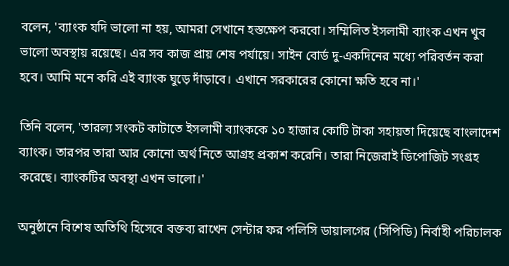বলেন, 'ব্যাংক যদি ভালো না হয়, আমরা সেখানে হস্তক্ষেপ করবো। সম্মিলিত ইসলামী ব্যাংক এখন খুব ভালো অবস্থায় রয়েছে। এর সব কাজ প্রায় শেষ পর্যায়ে। সাইন বোর্ড দু-একদি‌নের ম‌ধ্যে প‌রিবর্তন করা হ‌বে। আমি ম‌নে ক‌রি এই ব্যাংক ঘু‌ড়ে দাঁড়াবে। এখা‌নে সরকা‌রের কোনো ক্ষ‌তি হ‌বে না।'

তিনি বলেন, 'তারল্য সংকট কাটাতে ইসলামী ব্যাংককে ১০ হাজার কোটি টাকা সহায়তা দিয়েছে বাংলাদেশ ব্যাংক। তারপর তারা আর কোনো অর্থ নিতে আগ্রহ প্রকাশ করেনি। তারা নিজেরাই ডিপোজিট সংগ্রহ করেছে। ব্যাংকটির অবস্থা এখন ভালো।'

অনুষ্ঠানে বিশেষ অতিথি হিসেবে বক্তব্য রাখেন সেন্টার ফর পলিসি ডায়ালগের (সিপিডি) নির্বাহী পরিচালক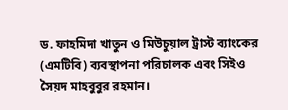ড. ফাহমিদা খাতুন ও মিউচুয়াল ট্রাস্ট ব্যাংকের (এমটিবি) ব্যবস্থাপনা পরিচালক এবং সিইও সৈয়দ মাহবুবুর রহমান।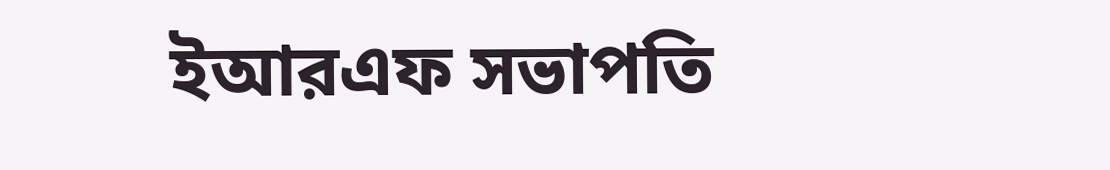ইআরএফ সভাপতি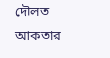দৌলত আকতার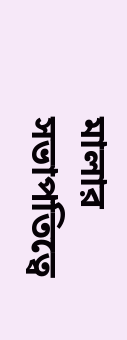মালার সভাপতিত্বে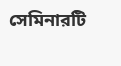সেমিনারটি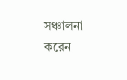সঞ্চালনা করেন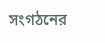সংগঠনের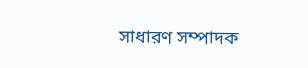সাধারণ সম্পাদক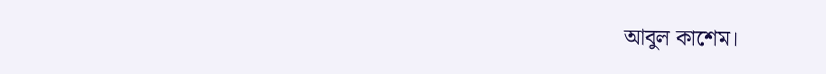আবুল কাশেম।